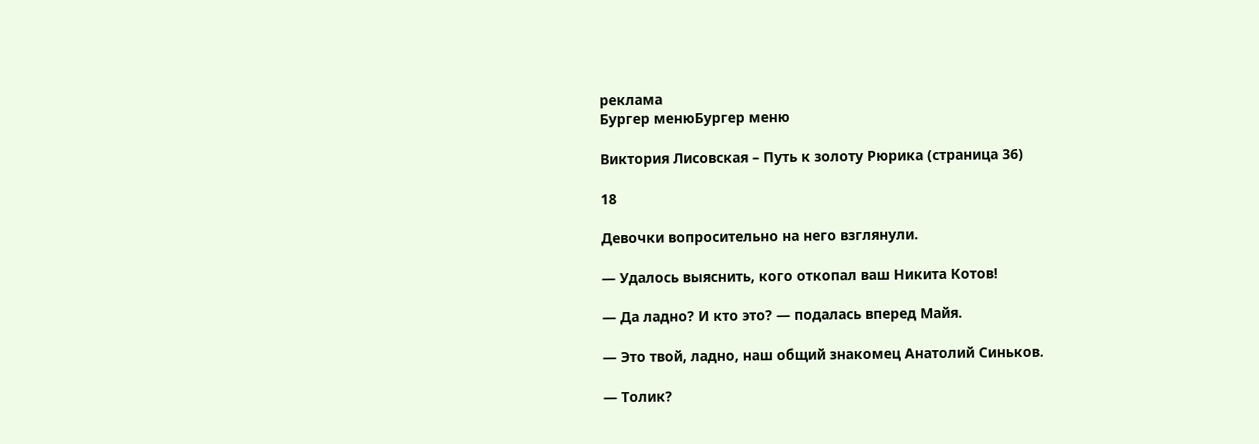реклама
Бургер менюБургер меню

Виктория Лисовская – Путь к золоту Рюрика (страница 36)

18

Девочки вопросительно на него взглянули.

— Удалось выяснить, кого откопал ваш Никита Котов!

— Да ладно? И кто это? — подалась вперед Майя.

— Это твой, ладно, наш общий знакомец Анатолий Синьков.

— Толик?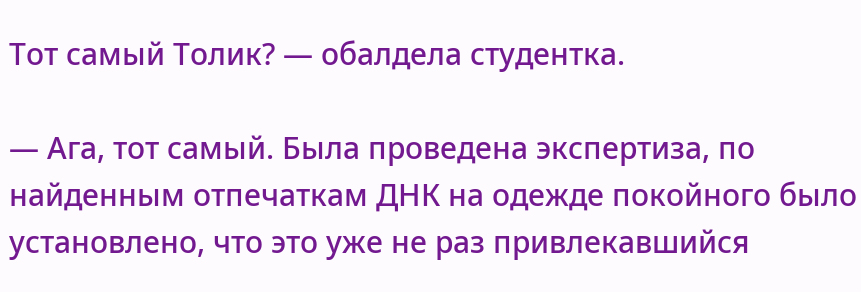Тот самый Толик? — обалдела студентка.

— Ага, тот самый. Была проведена экспертиза, по найденным отпечаткам ДНК на одежде покойного было установлено, что это уже не раз привлекавшийся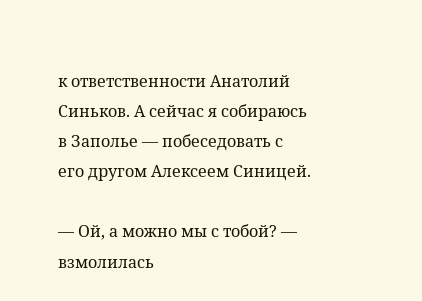к ответственности Анатолий Синьков. А сейчас я собираюсь в Заполье — побеседовать с его другом Алексеем Синицей.

— Ой, а можно мы с тобой? — взмолилась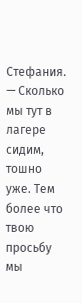Стефания. — Сколько мы тут в лагере сидим, тошно уже. Тем более что твою просьбу мы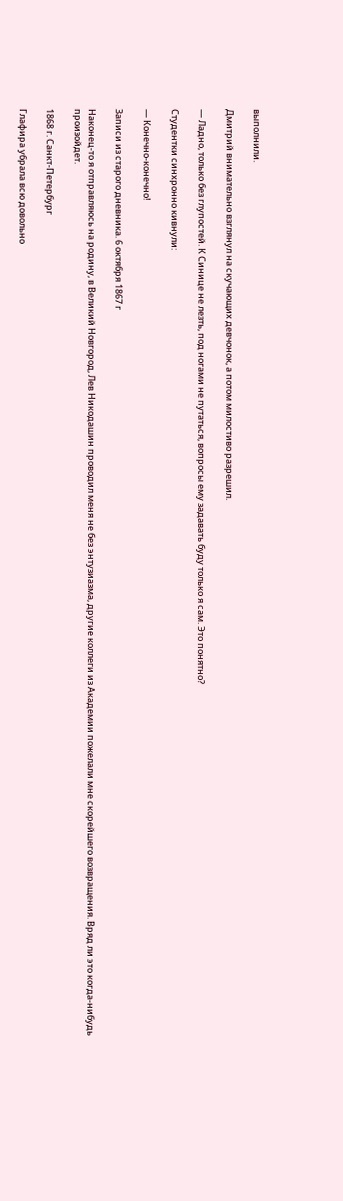выполнили.

Дмитрий внимательно взглянул на скучающих девчонок, а потом милостиво разрешил.

— Ладно, только без глупостей. К Синице не лезть, под ногами не путаться, вопросы ему задавать буду только я сам. Это понятно?

Студентки синхронно кивнули:

— Конечно-конечно!

Записи из старого дневника. 6 октября 1867 г

Наконец-то я отправляюсь на родину, в Великий Новгород, Лев Никодашин проводил меня не без энтузиазма, другие коллеги из Академии пожелали мне скорейшего возвращения. Вряд ли это когда-нибудь произойдет.

1868 г. Санкт-Петербург

Глафира убрала всю довольно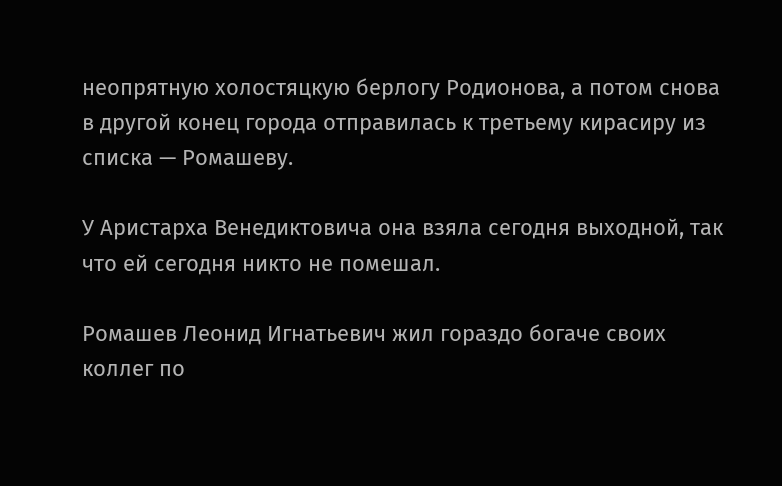неопрятную холостяцкую берлогу Родионова, а потом снова в другой конец города отправилась к третьему кирасиру из списка — Ромашеву.

У Аристарха Венедиктовича она взяла сегодня выходной, так что ей сегодня никто не помешал.

Ромашев Леонид Игнатьевич жил гораздо богаче своих коллег по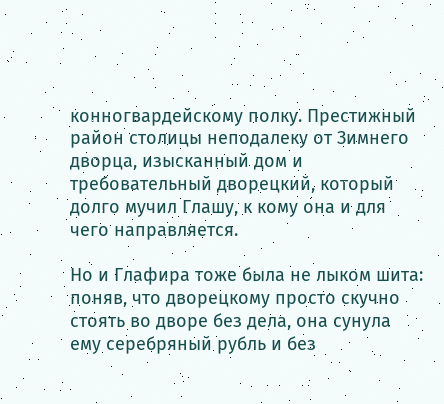конногвардейскому полку. Престижный район столицы неподалеку от Зимнего дворца, изысканный дом и требовательный дворецкий, который долго мучил Глашу, к кому она и для чего направляется.

Но и Глафира тоже была не лыком шита: поняв, что дворецкому просто скучно стоять во дворе без дела, она сунула ему серебряный рубль и без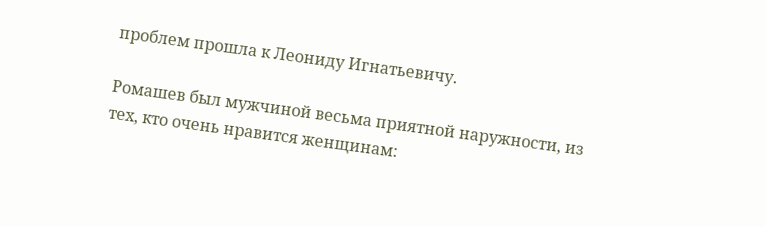проблем прошла к Леониду Игнатьевичу.

Ромашев был мужчиной весьма приятной наружности, из тех, кто очень нравится женщинам: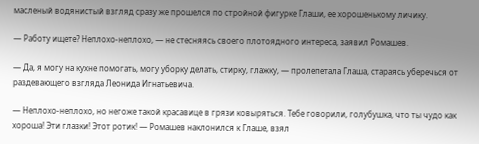масленый водянистый взгляд сразу же прошелся по стройной фигурке Глаши, ее хорошенькому личику.

— Работу ищете? Неплохо-неплохо, — не стесняясь своего плотоядного интереса, заявил Ромашев.

— Да, я могу на кухне помогать, могу уборку делать, стирку, глажку, — пролепетала Глаша, стараясь уберечься от раздевающего взгляда Леонида Игнатьевича.

— Неплохо-неплохо, но негоже такой красавице в грязи ковыряться. Тебе говорили, голубушка, что ты чудо как хороша! Эти глазки! Этот ротик! — Ромашев наклонился к Глаше, взял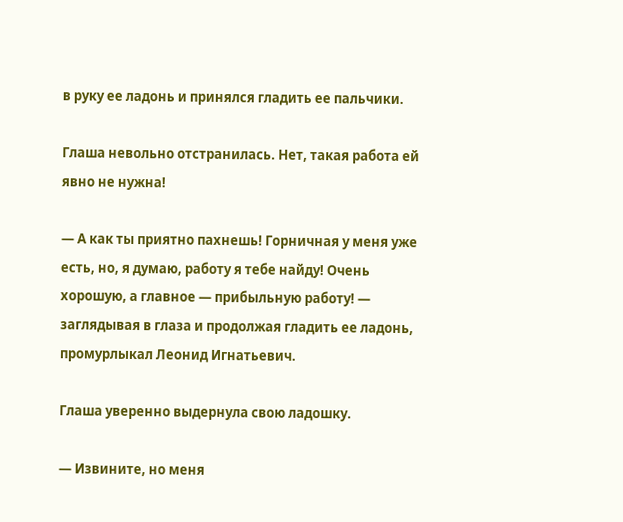в руку ее ладонь и принялся гладить ее пальчики.

Глаша невольно отстранилась. Нет, такая работа ей явно не нужна!

— А как ты приятно пахнешь! Горничная у меня уже есть, но, я думаю, работу я тебе найду! Очень хорошую, а главное — прибыльную работу! — заглядывая в глаза и продолжая гладить ее ладонь, промурлыкал Леонид Игнатьевич.

Глаша уверенно выдернула свою ладошку.

— Извините, но меня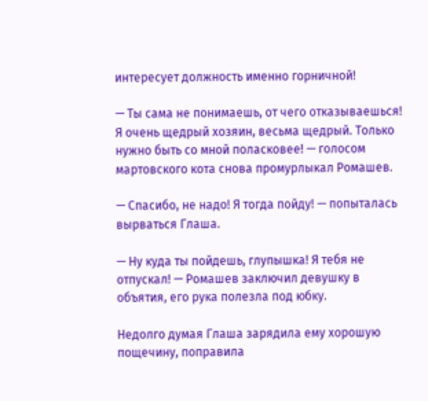интересует должность именно горничной!

— Ты сама не понимаешь, от чего отказываешься! Я очень щедрый хозяин, весьма щедрый. Только нужно быть со мной поласковее! — голосом мартовского кота снова промурлыкал Ромашев.

— Спасибо, не надо! Я тогда пойду! — попыталась вырваться Глаша.

— Ну куда ты пойдешь, глупышка! Я тебя не отпускал! — Ромашев заключил девушку в объятия, его рука полезла под юбку.

Недолго думая Глаша зарядила ему хорошую пощечину, поправила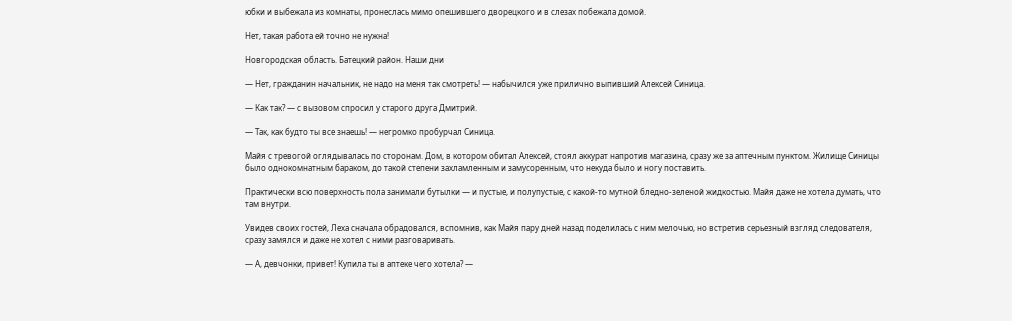юбки и выбежала из комнаты, пронеслась мимо опешившего дворецкого и в слезах побежала домой.

Нет, такая работа ей точно не нужна!

Новгородская область. Батецкий район. Наши дни

— Нет, гражданин начальник, не надо на меня так смотреть! — набычился уже прилично выпивший Алексей Синица.

— Как так? — с вызовом спросил у старого друга Дмитрий.

— Так, как будто ты все знаешь! — негромко пробурчал Синица.

Майя с тревогой оглядывалась по сторонам. Дом, в котором обитал Алексей, стоял аккурат напротив магазина, сразу же за аптечным пунктом. Жилище Синицы было однокомнатным бараком, до такой степени захламленным и замусоренным, что некуда было и ногу поставить.

Практически всю поверхность пола занимали бутылки — и пустые, и полупустые, с какой-то мутной бледно-зеленой жидкостью. Майя даже не хотела думать, что там внутри.

Увидев своих гостей, Леха сначала обрадовался, вспомнив, как Майя пару дней назад поделилась с ним мелочью, но встретив серьезный взгляд следователя, сразу замялся и даже не хотел с ними разговаривать.

— А, девчонки, привет! Купила ты в аптеке чего хотела? —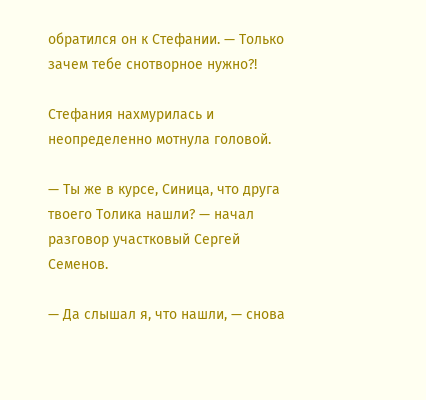обратился он к Стефании. — Только зачем тебе снотворное нужно?!

Стефания нахмурилась и неопределенно мотнула головой.

— Ты же в курсе, Синица, что друга твоего Толика нашли? — начал разговор участковый Сергей Семенов.

— Да слышал я, что нашли, — снова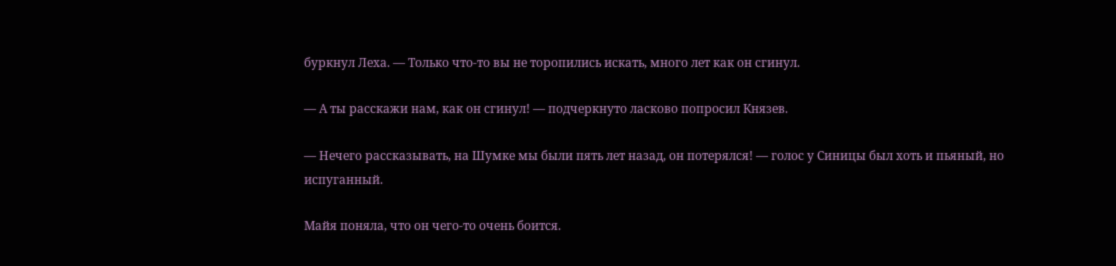буркнул Леха. — Только что-то вы не торопились искать, много лет как он сгинул.

— А ты расскажи нам, как он сгинул! — подчеркнуто ласково попросил Князев.

— Нечего рассказывать, на Шумке мы были пять лет назад, он потерялся! — голос у Синицы был хоть и пьяный, но испуганный.

Майя поняла, что он чего-то очень боится.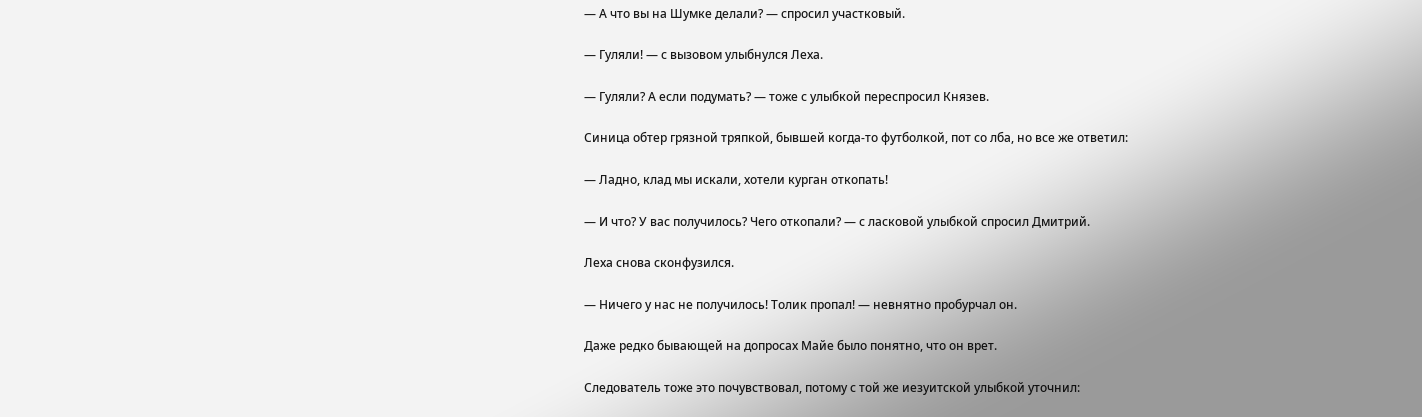— А что вы на Шумке делали? — спросил участковый.

— Гуляли! — с вызовом улыбнулся Леха.

— Гуляли? А если подумать? — тоже с улыбкой переспросил Князев.

Синица обтер грязной тряпкой, бывшей когда-то футболкой, пот со лба, но все же ответил:

— Ладно, клад мы искали, хотели курган откопать!

— И что? У вас получилось? Чего откопали? — с ласковой улыбкой спросил Дмитрий.

Леха снова сконфузился.

— Ничего у нас не получилось! Толик пропал! — невнятно пробурчал он.

Даже редко бывающей на допросах Майе было понятно, что он врет.

Следователь тоже это почувствовал, потому с той же иезуитской улыбкой уточнил: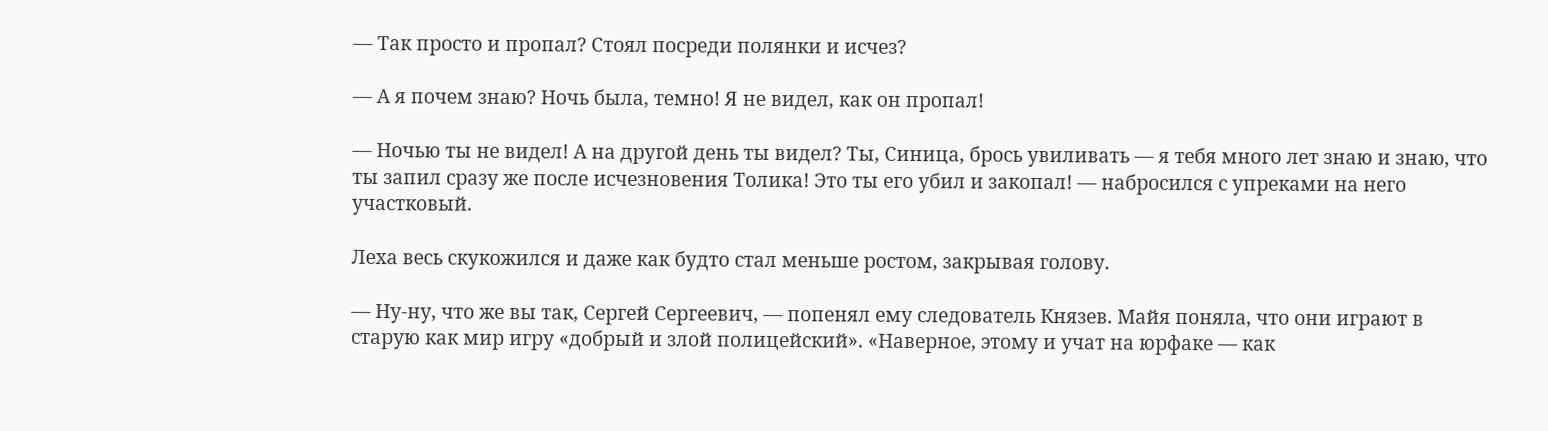— Так просто и пропал? Стоял посреди полянки и исчез?

— А я почем знаю? Ночь была, темно! Я не видел, как он пропал!

— Ночью ты не видел! А на другой день ты видел? Ты, Синица, брось увиливать — я тебя много лет знаю и знаю, что ты запил сразу же после исчезновения Толика! Это ты его убил и закопал! — набросился с упреками на него участковый.

Леха весь скукожился и даже как будто стал меньше ростом, закрывая голову.

— Ну-ну, что же вы так, Сергей Сергеевич, — попенял ему следователь Князев. Майя поняла, что они играют в старую как мир игру «добрый и злой полицейский». «Наверное, этому и учат на юрфаке — как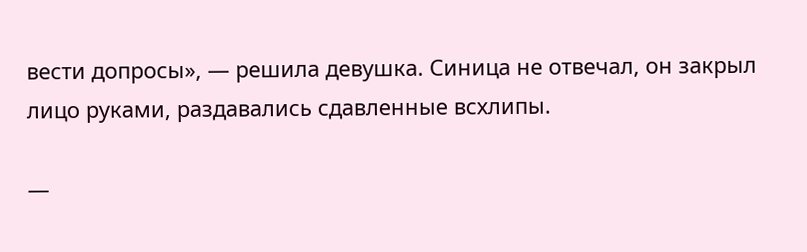вести допросы», — решила девушка. Синица не отвечал, он закрыл лицо руками, раздавались сдавленные всхлипы.

—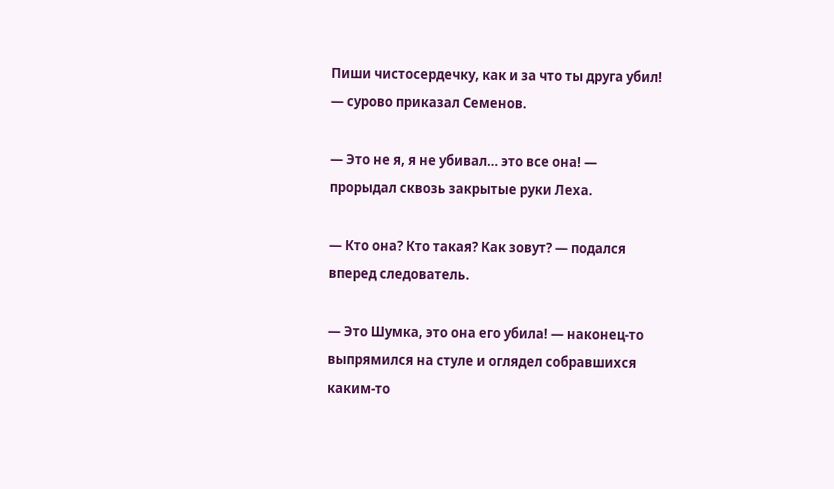Пиши чистосердечку, как и за что ты друга убил! — сурово приказал Семенов.

— Это не я, я не убивал… это все она! — прорыдал сквозь закрытые руки Леха.

— Кто она? Кто такая? Как зовут? — подался вперед следователь.

— Это Шумка, это она его убила! — наконец-то выпрямился на стуле и оглядел собравшихся каким-то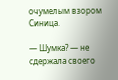очумелым взором Синица.

— Шумка? — не сдержала своего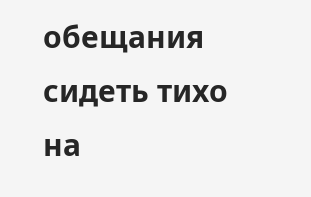обещания сидеть тихо на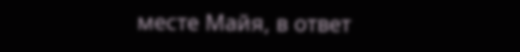месте Майя, в ответ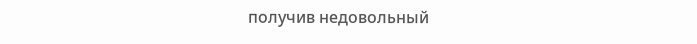получив недовольный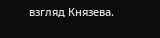взгляд Князева.